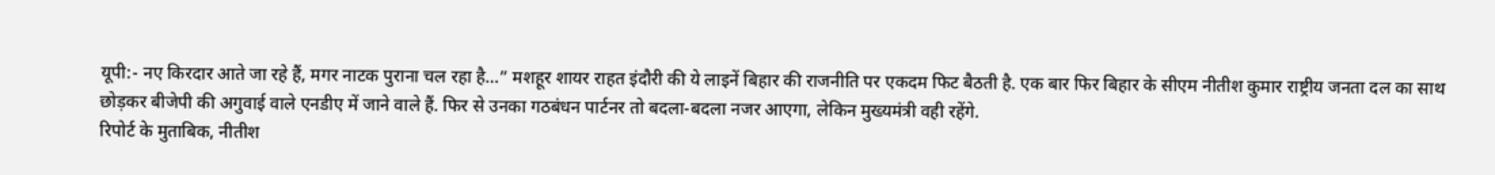यूपी:- नए किरदार आते जा रहे हैं, मगर नाटक पुराना चल रहा है…” मशहूर शायर राहत इंदौरी की ये लाइनें बिहार की राजनीति पर एकदम फिट बैठती है. एक बार फिर बिहार के सीएम नीतीश कुमार राष्ट्रीय जनता दल का साथ छोड़कर बीजेपी की अगुवाई वाले एनडीए में जाने वाले हैं. फिर से उनका गठबंधन पार्टनर तो बदला-बदला नजर आएगा, लेकिन मुख्यमंत्री वही रहेंगे.
रिपोर्ट के मुताबिक, नीतीश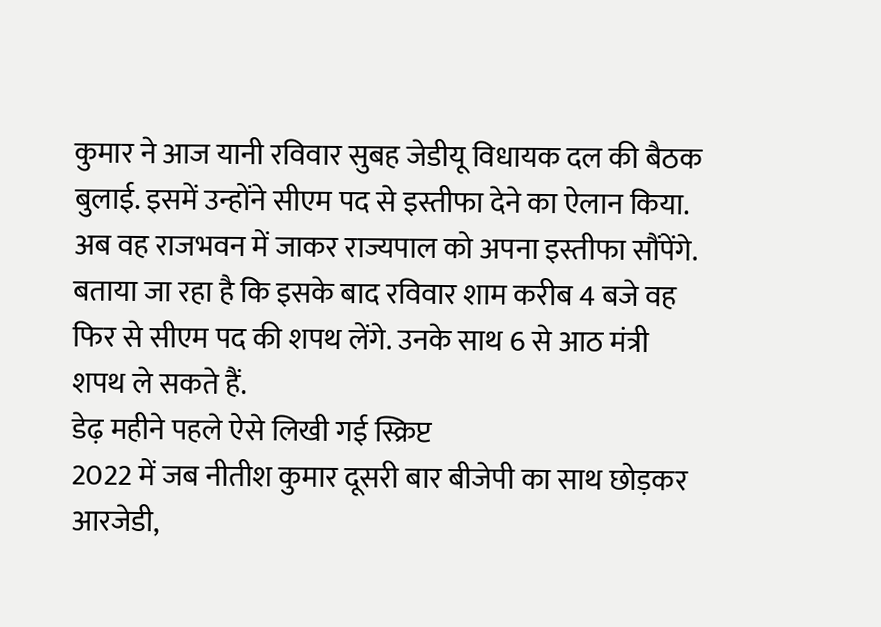कुमार ने आज यानी रविवार सुबह जेडीयू विधायक दल की बैठक बुलाई. इसमें उन्होंने सीएम पद से इस्तीफा देने का ऐलान किया. अब वह राजभवन में जाकर राज्यपाल को अपना इस्तीफा सौंपेंगे. बताया जा रहा है कि इसके बाद रविवार शाम करीब 4 बजे वह फिर से सीएम पद की शपथ लेंगे. उनके साथ 6 से आठ मंत्री शपथ ले सकते हैं.
डेढ़ महीने पहले ऐसे लिखी गई स्क्रिप्ट
2022 में जब नीतीश कुमार दूसरी बार बीजेपी का साथ छोड़कर आरजेडी,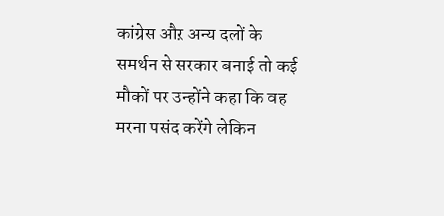कांग्रेस औऱ अन्य दलों के समर्थन से सरकार बनाई तो कई मौकों पर उन्होंने कहा कि वह मरना पसंद करेंगे लेकिन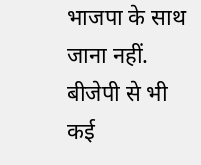भाजपा के साथ जाना नहीं. बीजेपी से भी कई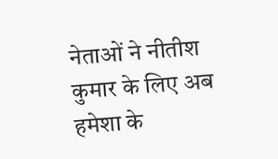नेताओं ने नीतीश कुमार के लिए अब हमेशा के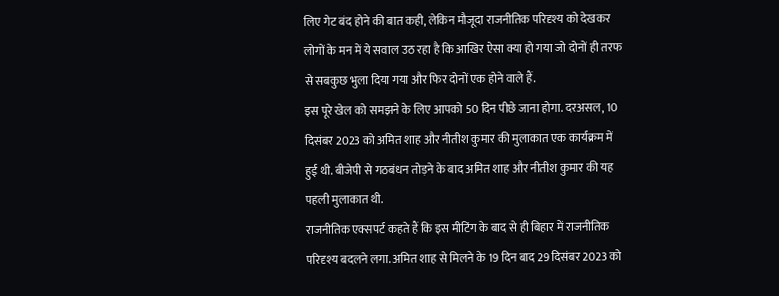लिए गेट बंद होने की बात कही, लेकिन मौजूदा राजनीतिक परिदृश्य को देखकर लोगों के मन में ये सवाल उठ रहा है कि आखिर ऐसा क्या हो गया जो दोनों ही तरफ से सबकुछ भुला दिया गया और फिर दोनों एक होने वाले हैं.
इस पूरे खेल को समझने के लिए आपको 50 दिन पीछे जाना होगा. दरअसल, 10 दिसंबर 2023 को अमित शाह और नीतीश कुमार की मुलाकात एक कार्यक्रम में हुई थी. बीजेपी से गठबंधन तोड़ने के बाद अमित शाह और नीतीश कुमार की यह पहली मुलाकात थी.
राजनीतिक एक्सपर्ट कहते हैं कि इस मीटिंग के बाद से ही बिहार में राजनीतिक परिदृश्य बदलने लगा. अमित शाह से मिलने के 19 दिन बाद 29 दिसंबर 2023 को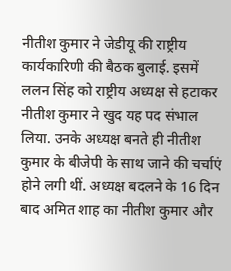नीतीश कुमार ने जेडीयू की राष्ट्रीय कार्यकारिणी की बैठक बुलाई. इसमें ललन सिंह को राष्ट्रीय अध्यक्ष से हटाकर नीतीश कुमार ने खुद यह पद संभाल लिया. उनके अध्यक्ष बनते ही नीतीश कुमार के बीजेपी के साथ जाने की चर्चाएं होने लगी थीं. अध्यक्ष बदलने के 16 दिन बाद अमित शाह का नीतीश कुमार और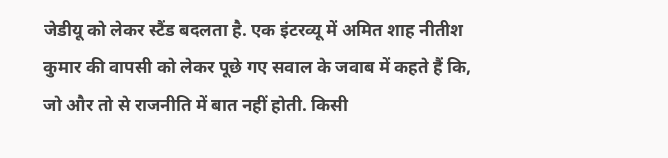जेडीयू को लेकर स्टैंड बदलता है. एक इंटरव्यू में अमित शाह नीतीश कुमार की वापसी को लेकर पूछे गए सवाल के जवाब में कहते हैं कि, जो और तो से राजनीति में बात नहीं होती. किसी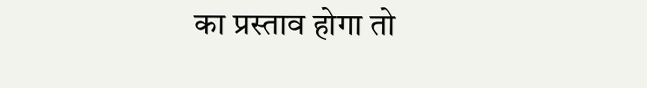का प्रस्ताव होगा तो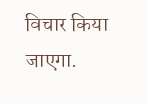विचार किया जाएगा.